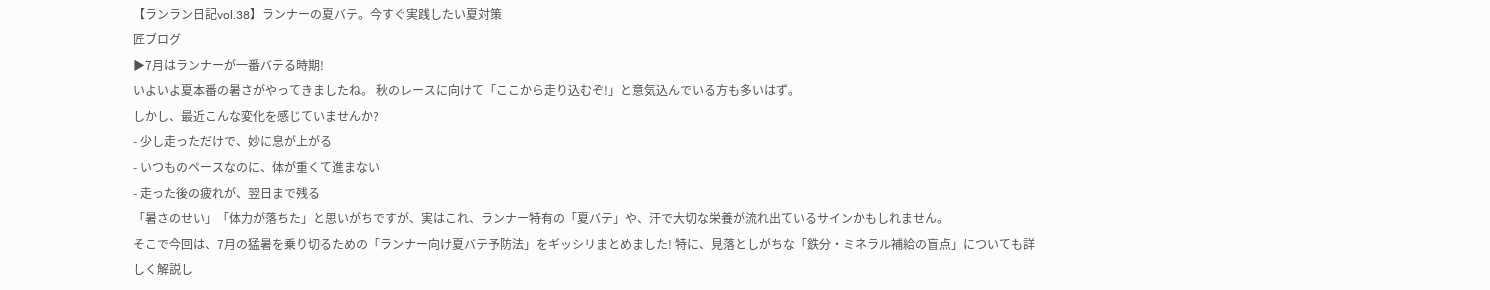【ランラン日記vol.38】ランナーの夏バテ。今すぐ実践したい夏対策
匠ブログ
▶7月はランナーが一番バテる時期!
いよいよ夏本番の暑さがやってきましたね。 秋のレースに向けて「ここから走り込むぞ!」と意気込んでいる方も多いはず。
しかし、最近こんな変化を感じていませんか?
- 少し走っただけで、妙に息が上がる
- いつものペースなのに、体が重くて進まない
- 走った後の疲れが、翌日まで残る
「暑さのせい」「体力が落ちた」と思いがちですが、実はこれ、ランナー特有の「夏バテ」や、汗で大切な栄養が流れ出ているサインかもしれません。
そこで今回は、7月の猛暑を乗り切るための「ランナー向け夏バテ予防法」をギッシリまとめました! 特に、見落としがちな「鉄分・ミネラル補給の盲点」についても詳しく解説し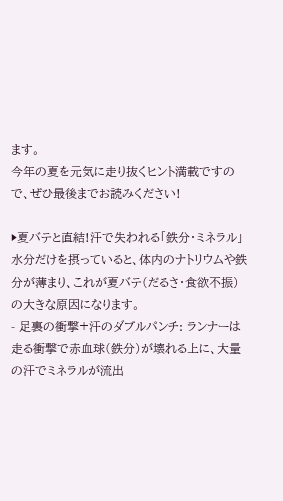ます。
今年の夏を元気に走り抜くヒント満載ですので、ぜひ最後までお読みください!

▶夏バテと直結!汗で失われる「鉄分・ミネラル」
水分だけを摂っていると、体内のナトリウムや鉄分が薄まり、これが夏バテ(だるさ・食欲不振)の大きな原因になります。
- 足裏の衝撃+汗のダブルパンチ: ランナーは走る衝撃で赤血球(鉄分)が壊れる上に、大量の汗でミネラルが流出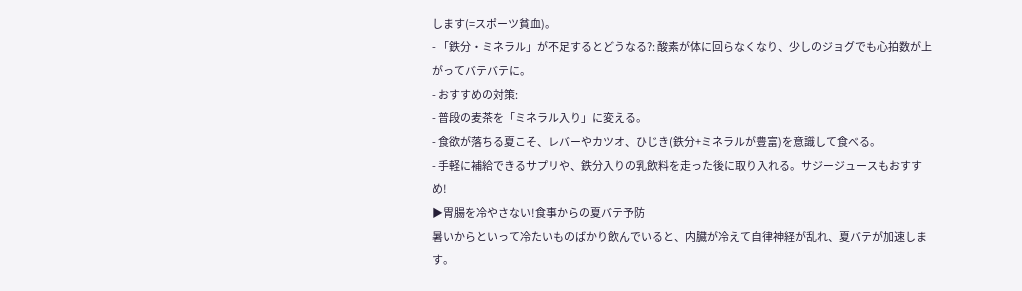します(=スポーツ貧血)。
- 「鉄分・ミネラル」が不足するとどうなる?: 酸素が体に回らなくなり、少しのジョグでも心拍数が上がってバテバテに。
- おすすめの対策:
- 普段の麦茶を「ミネラル入り」に変える。
- 食欲が落ちる夏こそ、レバーやカツオ、ひじき(鉄分+ミネラルが豊富)を意識して食べる。
- 手軽に補給できるサプリや、鉄分入りの乳飲料を走った後に取り入れる。サジージュースもおすすめ!
▶胃腸を冷やさない!食事からの夏バテ予防
暑いからといって冷たいものばかり飲んでいると、内臓が冷えて自律神経が乱れ、夏バテが加速します。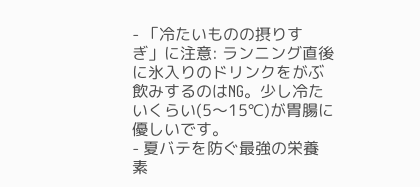- 「冷たいものの摂りすぎ」に注意: ランニング直後に氷入りのドリンクをがぶ飲みするのはNG。少し冷たいくらい(5〜15℃)が胃腸に優しいです。
- 夏バテを防ぐ最強の栄養素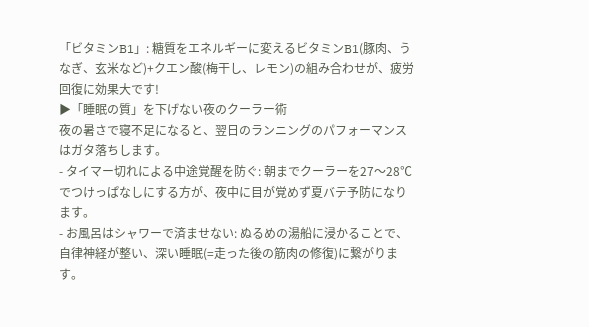「ビタミンB1」: 糖質をエネルギーに変えるビタミンB1(豚肉、うなぎ、玄米など)+クエン酸(梅干し、レモン)の組み合わせが、疲労回復に効果大です!
▶「睡眠の質」を下げない夜のクーラー術
夜の暑さで寝不足になると、翌日のランニングのパフォーマンスはガタ落ちします。
- タイマー切れによる中途覚醒を防ぐ: 朝までクーラーを27〜28℃でつけっぱなしにする方が、夜中に目が覚めず夏バテ予防になります。
- お風呂はシャワーで済ませない: ぬるめの湯船に浸かることで、自律神経が整い、深い睡眠(=走った後の筋肉の修復)に繋がります。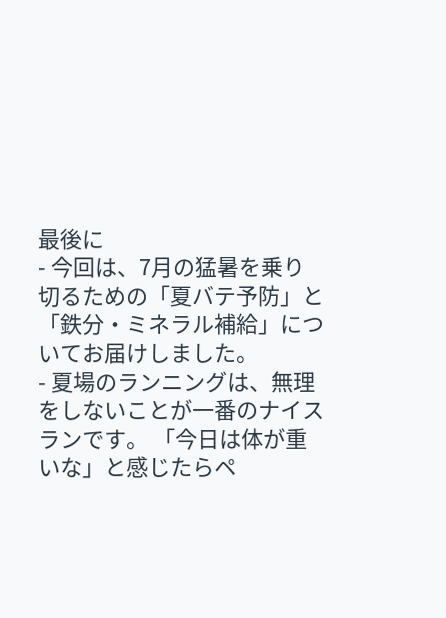最後に
- 今回は、7月の猛暑を乗り切るための「夏バテ予防」と「鉄分・ミネラル補給」についてお届けしました。
- 夏場のランニングは、無理をしないことが一番のナイスランです。 「今日は体が重いな」と感じたらペ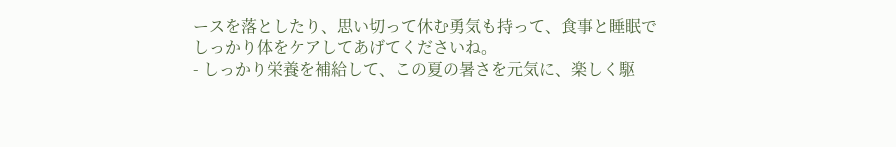ースを落としたり、思い切って休む勇気も持って、食事と睡眠でしっかり体をケアしてあげてくださいね。
- しっかり栄養を補給して、この夏の暑さを元気に、楽しく駆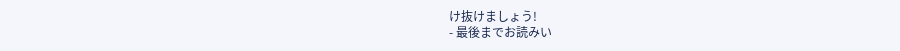け抜けましょう!
- 最後までお読みい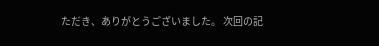ただき、ありがとうございました。 次回の記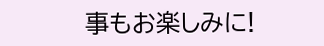事もお楽しみに!